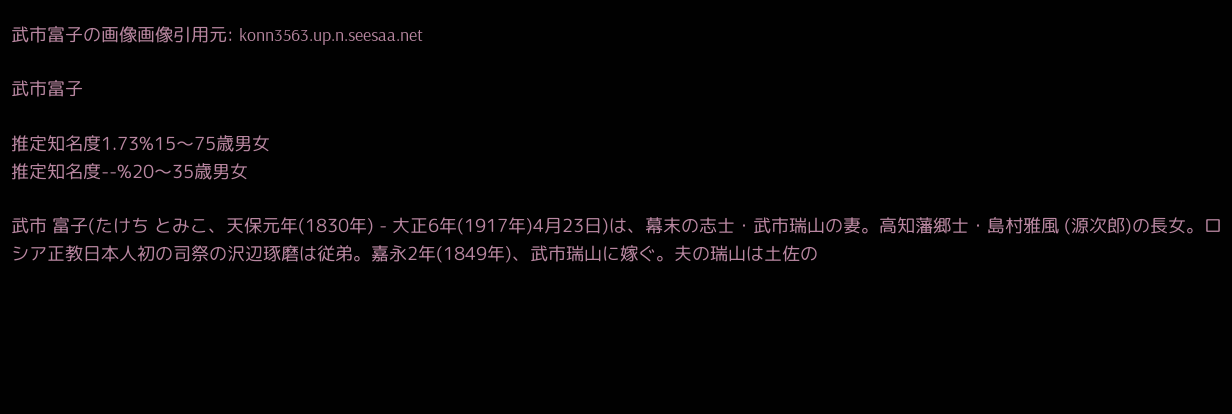武市富子の画像画像引用元: konn3563.up.n.seesaa.net

武市富子

推定知名度1.73%15〜75歳男女
推定知名度--%20〜35歳男女

武市 富子(たけち とみこ、天保元年(1830年) - 大正6年(1917年)4月23日)は、幕末の志士・武市瑞山の妻。高知藩郷士・島村雅風 (源次郎)の長女。ロシア正教日本人初の司祭の沢辺琢磨は従弟。嘉永2年(1849年)、武市瑞山に嫁ぐ。夫の瑞山は土佐の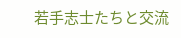若手志士たちと交流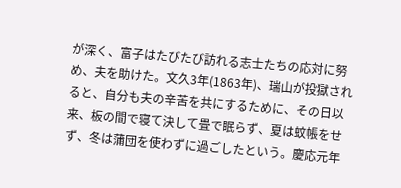が深く、富子はたびたび訪れる志士たちの応対に努め、夫を助けた。文久3年(1863年)、瑞山が投獄されると、自分も夫の辛苦を共にするために、その日以来、板の間で寝て決して畳で眠らず、夏は蚊帳をせず、冬は蒲団を使わずに過ごしたという。慶応元年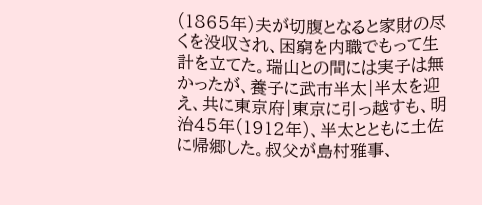(1865年)夫が切腹となると家財の尽くを没収され、困窮を内職でもって生計を立てた。瑞山との間には実子は無かったが、養子に武市半太|半太を迎え、共に東京府|東京に引っ越すも、明治45年(1912年)、半太とともに土佐に帰郷した。叔父が島村雅事、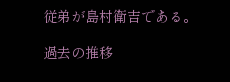従弟が島村衛吉である。

過去の推移